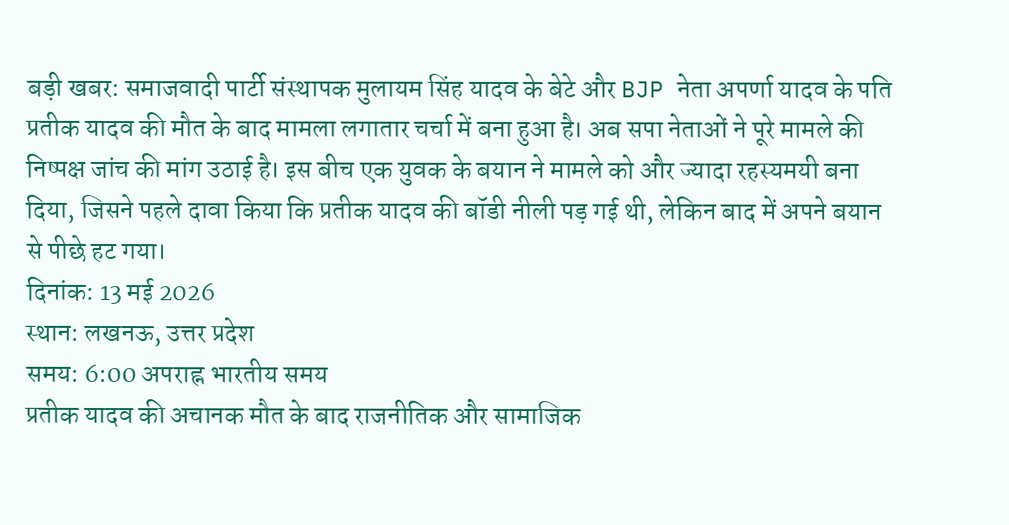बड़ी खबर: समाजवादी पार्टी संस्थापक मुलायम सिंह यादव के बेटे और BJP नेता अपर्णा यादव के पति प्रतीक यादव की मौत के बाद मामला लगातार चर्चा में बना हुआ है। अब सपा नेताओं ने पूरे मामले की निष्पक्ष जांच की मांग उठाई है। इस बीच एक युवक के बयान ने मामले को और ज्यादा रहस्यमयी बना दिया, जिसने पहले दावा किया कि प्रतीक यादव की बॉडी नीली पड़ गई थी, लेकिन बाद में अपने बयान से पीछे हट गया।
दिनांक: 13 मई 2026
स्थान: लखनऊ, उत्तर प्रदेश
समय: 6:00 अपराह्न भारतीय समय
प्रतीक यादव की अचानक मौत के बाद राजनीतिक और सामाजिक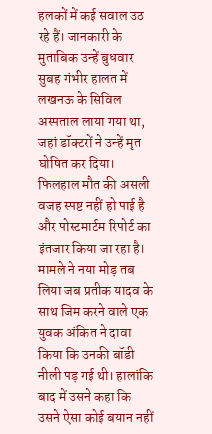हलकों में कई सवाल उठ रहे हैं। जानकारी के मुताबिक उन्हें बुधवार सुबह गंभीर हालत में लखनऊ के सिविल अस्पताल लाया गया था, जहां डॉक्टरों ने उन्हें मृत घोषित कर दिया। फिलहाल मौत की असली वजह स्पष्ट नहीं हो पाई है और पोस्टमार्टम रिपोर्ट का इंतजार किया जा रहा है।
मामले ने नया मोड़ तब लिया जब प्रतीक यादव के साथ जिम करने वाले एक युवक अंकित ने दावा किया कि उनकी बॉडी नीली पड़ गई थी। हालांकि बाद में उसने कहा कि उसने ऐसा कोई बयान नहीं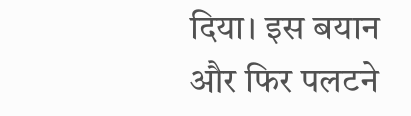दिया। इस बयान और फिर पलटने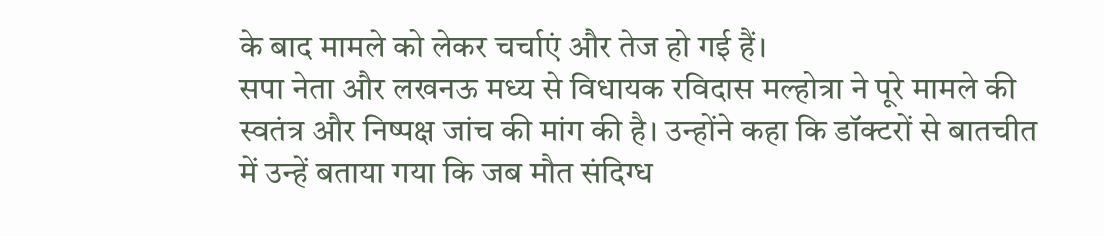के बाद मामले को लेकर चर्चाएं और तेज हो गई हैं।
सपा नेता और लखनऊ मध्य से विधायक रविदास मल्होत्रा ने पूरे मामले की स्वतंत्र और निष्पक्ष जांच की मांग की है। उन्होंने कहा कि डॉक्टरों से बातचीत में उन्हें बताया गया कि जब मौत संदिग्ध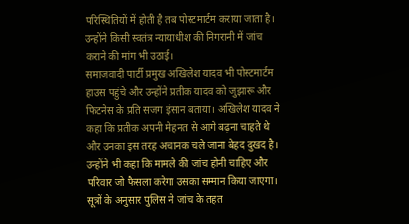परिस्थितियों में होती है तब पोस्टमार्टम कराया जाता है। उन्होंने किसी स्वतंत्र न्यायाधीश की निगरानी में जांच कराने की मांग भी उठाई।
समाजवादी पार्टी प्रमुख अखिलेश यादव भी पोस्टमार्टम हाउस पहुंचे और उन्होंने प्रतीक यादव को जुझारू और फिटनेस के प्रति सजग इंसान बताया। अखिलेश यादव ने कहा कि प्रतीक अपनी मेहनत से आगे बढ़ना चाहते थे और उनका इस तरह अचानक चले जाना बेहद दुखद है। उन्होंने भी कहा कि मामले की जांच होनी चाहिए और परिवार जो फैसला करेगा उसका सम्मान किया जाएगा।
सूत्रों के अनुसार पुलिस ने जांच के तहत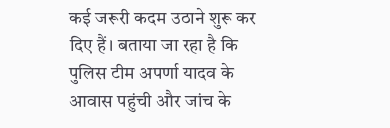कई जरूरी कदम उठाने शुरू कर दिए हैं। बताया जा रहा है कि पुलिस टीम अपर्णा यादव के आवास पहुंची और जांच के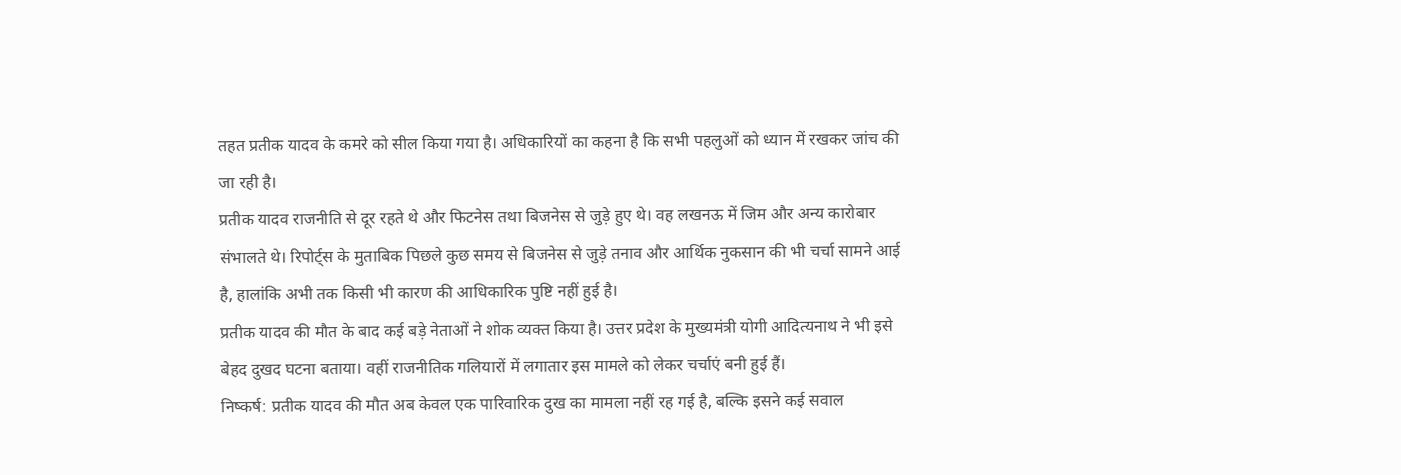तहत प्रतीक यादव के कमरे को सील किया गया है। अधिकारियों का कहना है कि सभी पहलुओं को ध्यान में रखकर जांच की जा रही है।
प्रतीक यादव राजनीति से दूर रहते थे और फिटनेस तथा बिजनेस से जुड़े हुए थे। वह लखनऊ में जिम और अन्य कारोबार संभालते थे। रिपोर्ट्स के मुताबिक पिछले कुछ समय से बिजनेस से जुड़े तनाव और आर्थिक नुकसान की भी चर्चा सामने आई है, हालांकि अभी तक किसी भी कारण की आधिकारिक पुष्टि नहीं हुई है।
प्रतीक यादव की मौत के बाद कई बड़े नेताओं ने शोक व्यक्त किया है। उत्तर प्रदेश के मुख्यमंत्री योगी आदित्यनाथ ने भी इसे बेहद दुखद घटना बताया। वहीं राजनीतिक गलियारों में लगातार इस मामले को लेकर चर्चाएं बनी हुई हैं।
निष्कर्ष: प्रतीक यादव की मौत अब केवल एक पारिवारिक दुख का मामला नहीं रह गई है, बल्कि इसने कई सवाल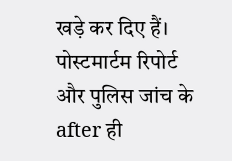खड़े कर दिए हैं। पोस्टमार्टम रिपोर्ट और पुलिस जांच के after ही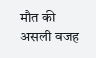मौत की असली वजह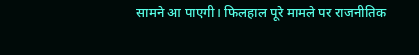सामने आ पाएगी। फिलहाल पूरे मामले पर राजनीतिक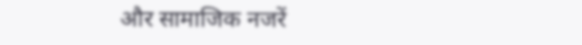और सामाजिक नजरें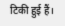टिकी हुई हैं।